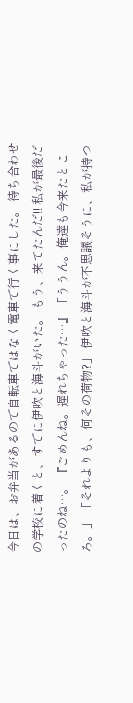今日は、お弁当があるので自転車ではなく電車で行く事にした。 待ち合わせの学校に着くと、すでに伊吹と海斗がいた。 もう、来てたんだ!! 私が最後だったのね…。 『ごめんね。遅れちゃった…』 「ううん。俺達も今来たところ。」 「それよりも、何その荷物?」 伊吹と海斗が不思議そうに、私が持つ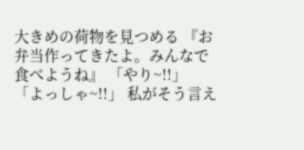大きめの荷物を見つめる 『お弁当作ってきたよ。みんなで食べようね』 「やり~!!」 「よっしゃ~!!」 私がそう言え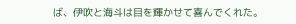ば、伊吹と海斗は目を輝かせて喜んでくれた。